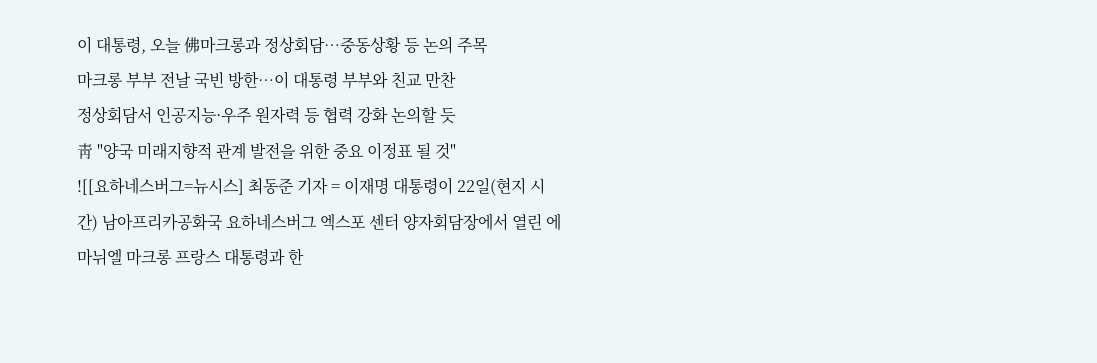이 대통령, 오늘 佛마크롱과 정상회담…중동상황 등 논의 주목
마크롱 부부 전날 국빈 방한…이 대통령 부부와 친교 만찬
정상회담서 인공지능·우주 원자력 등 협력 강화 논의할 듯
靑 "양국 미래지향적 관계 발전을 위한 중요 이정표 될 것"
![[요하네스버그=뉴시스] 최동준 기자 = 이재명 대통령이 22일(현지 시간) 남아프리카공화국 요하네스버그 엑스포 센터 양자회담장에서 열린 에마뉘엘 마크롱 프랑스 대통령과 한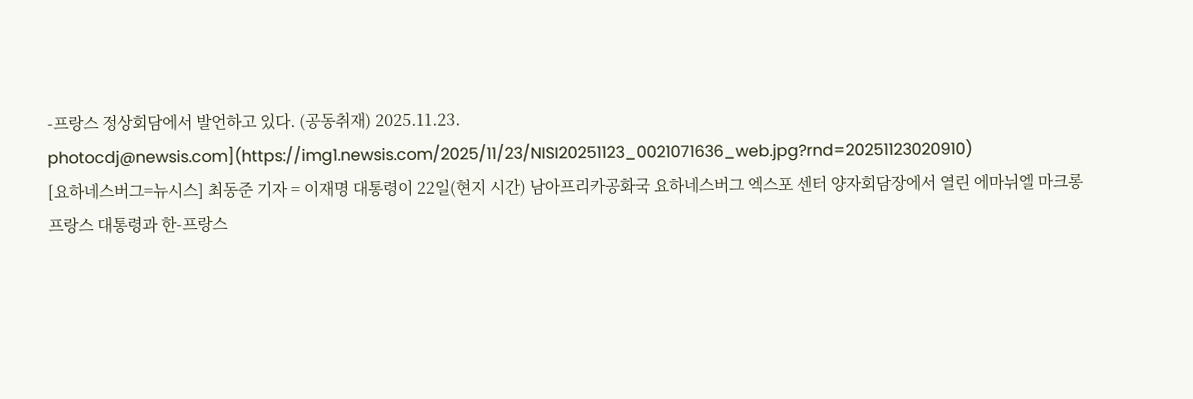-프랑스 정상회담에서 발언하고 있다. (공동취재) 2025.11.23. photocdj@newsis.com](https://img1.newsis.com/2025/11/23/NISI20251123_0021071636_web.jpg?rnd=20251123020910)
[요하네스버그=뉴시스] 최동준 기자 = 이재명 대통령이 22일(현지 시간) 남아프리카공화국 요하네스버그 엑스포 센터 양자회담장에서 열린 에마뉘엘 마크롱 프랑스 대통령과 한-프랑스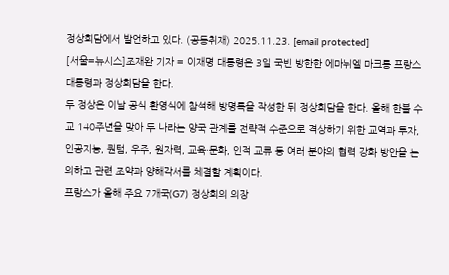정상회담에서 발언하고 있다. (공동취재) 2025.11.23. [email protected]
[서울=뉴시스]조재완 기자 = 이재명 대통령은 3일 국빈 방한한 에마뉘엘 마크롱 프랑스 대통령과 정상회담을 한다.
두 정상은 이날 공식 환영식에 참석해 방명록을 작성한 뒤 정상회담을 한다. 올해 한불 수교 140주년을 맞아 두 나라는 양국 관계를 전략적 수준으로 격상하기 위한 교역과 투자, 인공지능, 퀀텀, 우주, 원자력, 교육·문화, 인적 교류 등 여러 분야의 협력 강화 방안을 논의하고 관련 조약과 양해각서를 체결할 계획이다.
프랑스가 올해 주요 7개국(G7) 정상회의 의장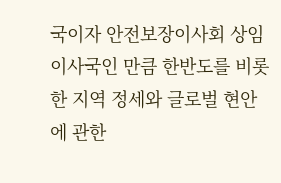국이자 안전보장이사회 상임이사국인 만큼 한반도를 비롯한 지역 정세와 글로벌 현안에 관한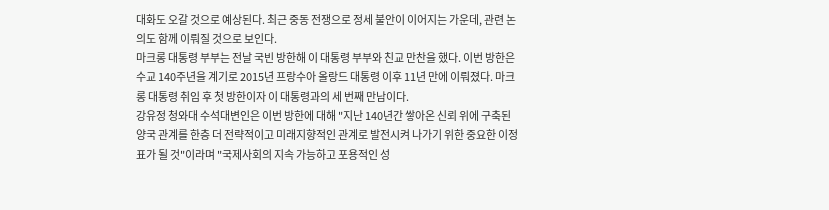대화도 오갈 것으로 예상된다. 최근 중동 전쟁으로 정세 불안이 이어지는 가운데, 관련 논의도 함께 이뤄질 것으로 보인다.
마크롱 대통령 부부는 전날 국빈 방한해 이 대통령 부부와 친교 만찬을 했다. 이번 방한은 수교 140주년을 계기로 2015년 프랑수아 올랑드 대통령 이후 11년 만에 이뤄졌다. 마크롱 대통령 취임 후 첫 방한이자 이 대통령과의 세 번째 만남이다.
강유정 청와대 수석대변인은 이번 방한에 대해 "지난 140년간 쌓아온 신뢰 위에 구축된 양국 관계를 한층 더 전략적이고 미래지향적인 관계로 발전시켜 나가기 위한 중요한 이정표가 될 것"이라며 "국제사회의 지속 가능하고 포용적인 성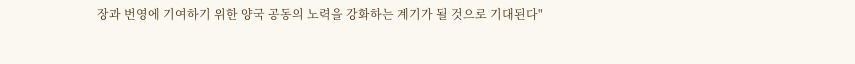장과 번영에 기여하기 위한 양국 공동의 노력을 강화하는 계기가 될 것으로 기대된다"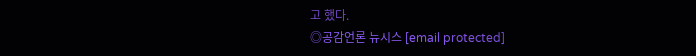고 했다.
◎공감언론 뉴시스 [email protected]